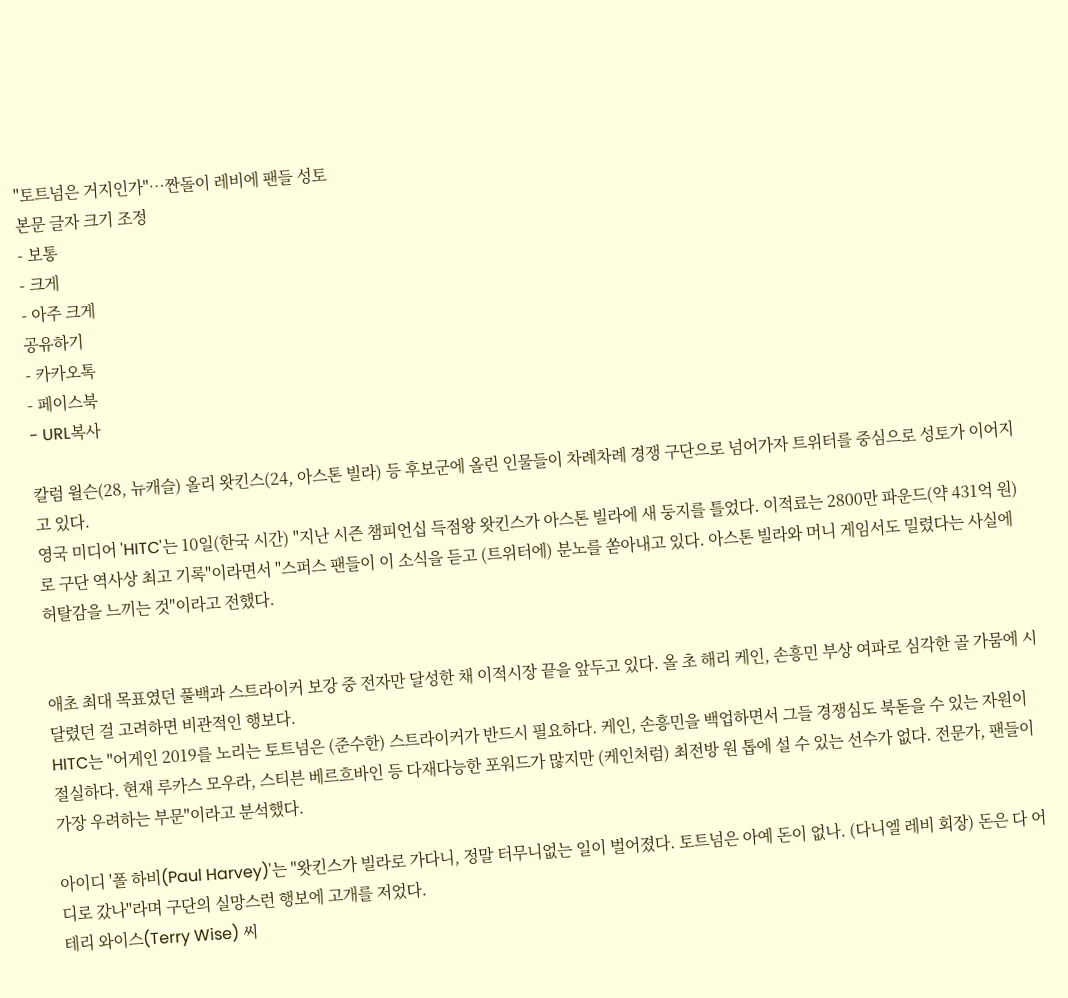"토트넘은 거지인가"…짠돌이 레비에 팬들 성토
본문 글자 크기 조정
- 보통
- 크게
- 아주 크게
공유하기
- 카카오톡
- 페이스북
- URL복사

칼럼 윌슨(28, 뉴캐슬) 올리 왓킨스(24, 아스톤 빌라) 등 후보군에 올린 인물들이 차례차례 경쟁 구단으로 넘어가자 트위터를 중심으로 성토가 이어지고 있다.
영국 미디어 'HITC'는 10일(한국 시간) "지난 시즌 챔피언십 득점왕 왓킨스가 아스톤 빌라에 새 둥지를 틀었다. 이적료는 2800만 파운드(약 431억 원)로 구단 역사상 최고 기록"이라면서 "스퍼스 팬들이 이 소식을 듣고 (트위터에) 분노를 쏟아내고 있다. 아스톤 빌라와 머니 게임서도 밀렸다는 사실에 허탈감을 느끼는 것"이라고 전했다.


애초 최대 목표였던 풀백과 스트라이커 보강 중 전자만 달성한 채 이적시장 끝을 앞두고 있다. 올 초 해리 케인, 손흥민 부상 여파로 심각한 골 가뭄에 시달렸던 걸 고려하면 비관적인 행보다.
HITC는 "어게인 2019를 노리는 토트넘은 (준수한) 스트라이커가 반드시 필요하다. 케인, 손흥민을 백업하면서 그들 경쟁심도 북돋을 수 있는 자원이 절실하다. 현재 루카스 모우라, 스티븐 베르흐바인 등 다재다능한 포워드가 많지만 (케인처럼) 최전방 원 톱에 설 수 있는 선수가 없다. 전문가, 팬들이 가장 우려하는 부문"이라고 분석했다.

아이디 '폴 하비(Paul Harvey)'는 "왓킨스가 빌라로 가다니, 정말 터무니없는 일이 벌어졌다. 토트넘은 아예 돈이 없나. (다니엘 레비 회장) 돈은 다 어디로 갔나"라며 구단의 실망스런 행보에 고개를 저었다.
테리 와이스(Terry Wise) 씨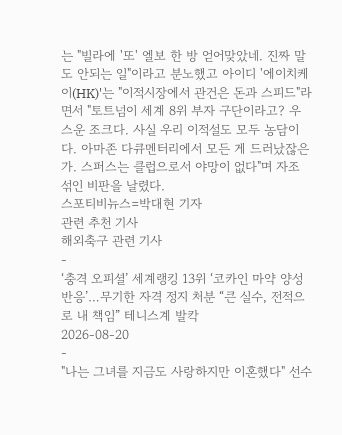는 "빌라에 '또' 엘보 한 방 얻어맞았네. 진짜 말도 안되는 일"이라고 분노했고 아이디 '에이치케이(HK)'는 "이적시장에서 관건은 돈과 스피드"라면서 "토트넘이 세계 8위 부자 구단이라고? 우스운 조크다. 사실 우리 이적설도 모두 농담이다. 아마존 다큐멘터리에서 모든 게 드러났잖은가. 스퍼스는 클럽으로서 야망이 없다"며 자조 섞인 비판을 날렸다.
스포티비뉴스=박대현 기자
관련 추천 기사
해외축구 관련 기사
-
‘충격 오피셜’ 세계랭킹 13위 ‘코카인 마약 양성 반응’…무기한 자격 정지 처분 “큰 실수, 전적으로 내 책임” 테니스계 발칵
2026-08-20
-
"나는 그녀를 지금도 사랑하지만 이혼했다" 선수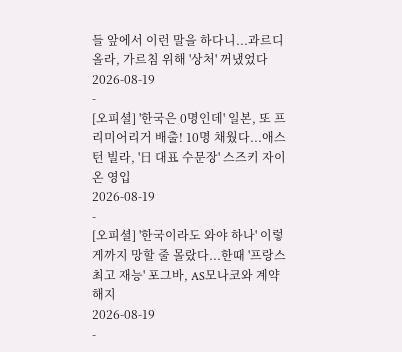들 앞에서 이런 말을 하다니...과르디올라, 가르침 위해 '상처' 꺼냈었다
2026-08-19
-
[오피셜] '한국은 0명인데' 일본, 또 프리미어리거 배출! 10명 채웠다...애스턴 빌라, '日 대표 수문장' 스즈키 자이온 영입
2026-08-19
-
[오피셜] '한국이라도 와야 하나' 이렇게까지 망할 줄 몰랐다...한때 '프랑스 최고 재능' 포그바, AS모나코와 계약 해지
2026-08-19
-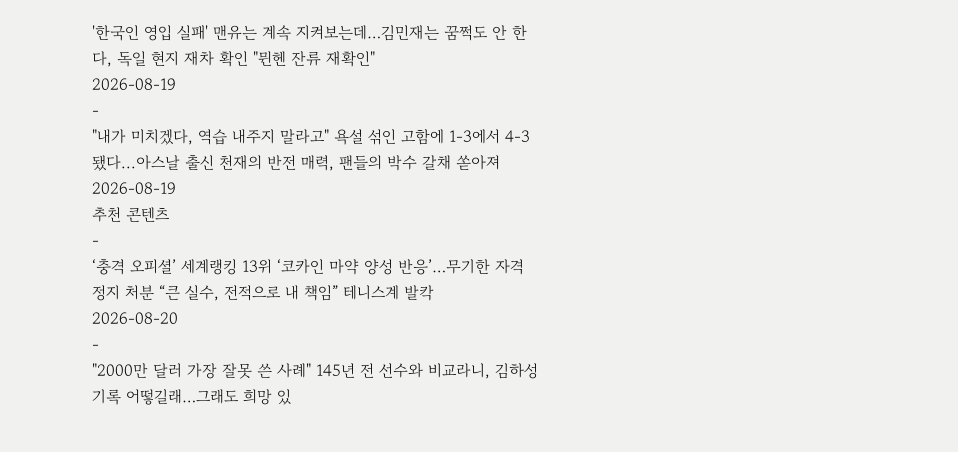'한국인 영입 실패' 맨유는 계속 지켜보는데…김민재는 꿈쩍도 안 한다, 독일 현지 재차 확인 "뮌헨 잔류 재확인"
2026-08-19
-
"내가 미치겠다, 역습 내주지 말라고" 욕설 섞인 고함에 1-3에서 4-3 됐다...아스날 출신 천재의 반전 매력, 팬들의 박수 갈채 쏟아져
2026-08-19
추천 콘텐츠
-
‘충격 오피셜’ 세계랭킹 13위 ‘코카인 마약 양성 반응’…무기한 자격 정지 처분 “큰 실수, 전적으로 내 책임” 테니스계 발칵
2026-08-20
-
"2000만 달러 가장 잘못 쓴 사례" 145년 전 선수와 비교라니, 김하성 기록 어떻길래…그래도 희망 있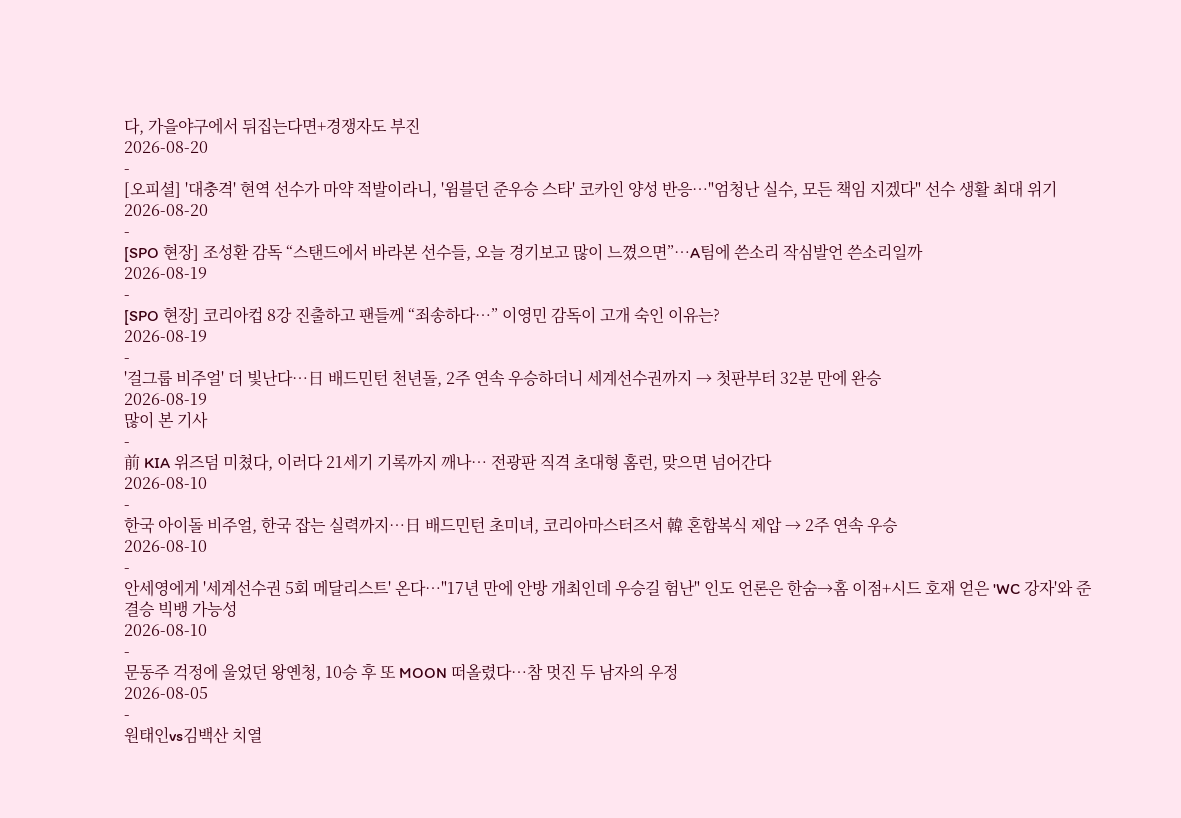다, 가을야구에서 뒤집는다면+경쟁자도 부진
2026-08-20
-
[오피셜] '대충격' 현역 선수가 마약 적발이라니, '윔블던 준우승 스타' 코카인 양성 반응…"엄청난 실수, 모든 책임 지겠다" 선수 생활 최대 위기
2026-08-20
-
[SPO 현장] 조성환 감독 “스탠드에서 바라본 선수들, 오늘 경기보고 많이 느꼈으면”…A팀에 쓴소리 작심발언 쓴소리일까
2026-08-19
-
[SPO 현장] 코리아컵 8강 진출하고 팬들께 “죄송하다…” 이영민 감독이 고개 숙인 이유는?
2026-08-19
-
'걸그룹 비주얼' 더 빛난다…日 배드민턴 천년돌, 2주 연속 우승하더니 세계선수권까지 → 첫판부터 32분 만에 완승
2026-08-19
많이 본 기사
-
前 KIA 위즈덤 미쳤다, 이러다 21세기 기록까지 깨나… 전광판 직격 초대형 홈런, 맞으면 넘어간다
2026-08-10
-
한국 아이돌 비주얼, 한국 잡는 실력까지…日 배드민턴 초미녀, 코리아마스터즈서 韓 혼합복식 제압 → 2주 연속 우승
2026-08-10
-
안세영에게 '세계선수권 5회 메달리스트' 온다…"17년 만에 안방 개최인데 우승길 험난" 인도 언론은 한숨→홈 이점+시드 호재 얻은 'WC 강자'와 준결승 빅뱅 가능성
2026-08-10
-
문동주 걱정에 울었던 왕옌청, 10승 후 또 MOON 떠올렸다…참 멋진 두 남자의 우정
2026-08-05
-
원태인vs김백산 치열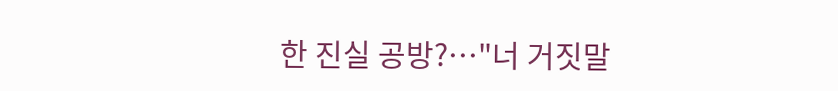한 진실 공방?…"너 거짓말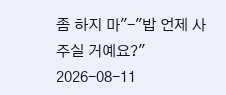좀 하지 마"-"밥 언제 사주실 거예요?"
2026-08-11